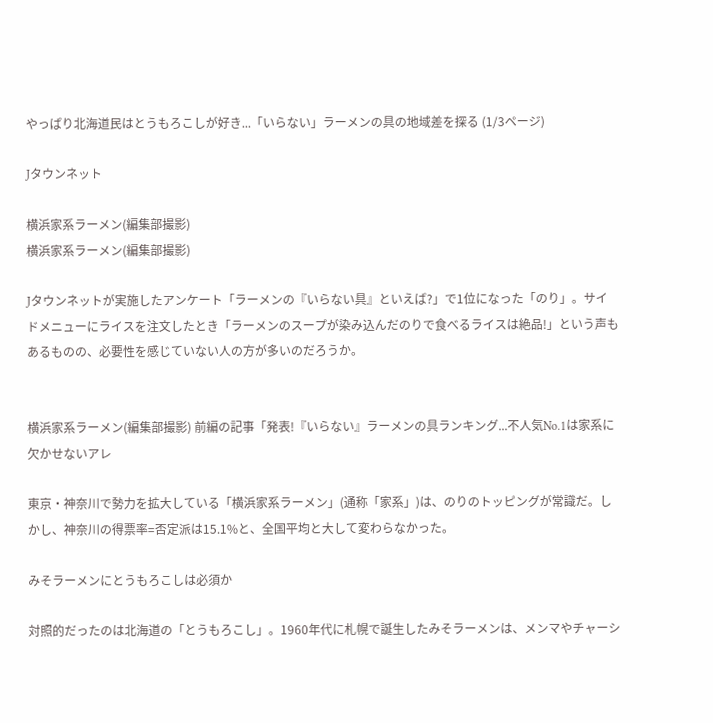やっぱり北海道民はとうもろこしが好き...「いらない」ラーメンの具の地域差を探る (1/3ページ)

Jタウンネット

横浜家系ラーメン(編集部撮影)
横浜家系ラーメン(編集部撮影)

Jタウンネットが実施したアンケート「ラーメンの『いらない具』といえば?」で1位になった「のり」。サイドメニューにライスを注文したとき「ラーメンのスープが染み込んだのりで食べるライスは絶品!」という声もあるものの、必要性を感じていない人の方が多いのだろうか。


横浜家系ラーメン(編集部撮影) 前編の記事「発表!『いらない』ラーメンの具ランキング...不人気No.1は家系に欠かせないアレ

東京・神奈川で勢力を拡大している「横浜家系ラーメン」(通称「家系」)は、のりのトッピングが常識だ。しかし、神奈川の得票率=否定派は15.1%と、全国平均と大して変わらなかった。

みそラーメンにとうもろこしは必須か

対照的だったのは北海道の「とうもろこし」。1960年代に札幌で誕生したみそラーメンは、メンマやチャーシ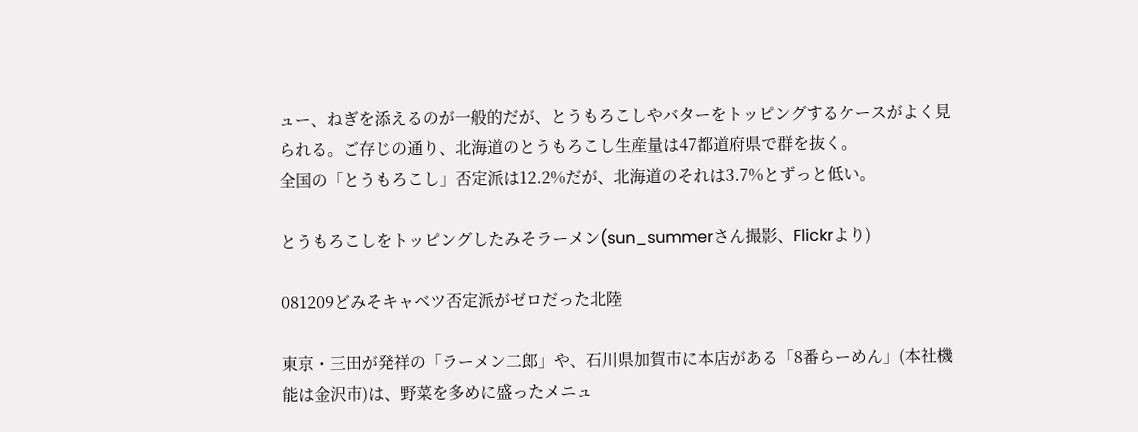ュー、ねぎを添えるのが一般的だが、とうもろこしやバターをトッピングするケースがよく見られる。ご存じの通り、北海道のとうもろこし生産量は47都道府県で群を抜く。
全国の「とうもろこし」否定派は12.2%だが、北海道のそれは3.7%とずっと低い。

とうもろこしをトッピングしたみそラーメン(sun_summerさん撮影、Flickrより)

081209どみそキャベツ否定派がゼロだった北陸

東京・三田が発祥の「ラーメン二郎」や、石川県加賀市に本店がある「8番らーめん」(本社機能は金沢市)は、野菜を多めに盛ったメニュ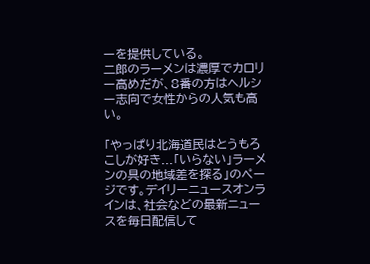ーを提供している。
二郎のラーメンは濃厚でカロリー高めだが、8番の方はヘルシー志向で女性からの人気も高い。

「やっぱり北海道民はとうもろこしが好き...「いらない」ラーメンの具の地域差を探る」のページです。デイリーニュースオンラインは、社会などの最新ニュースを毎日配信して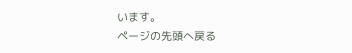います。
ページの先頭へ戻る